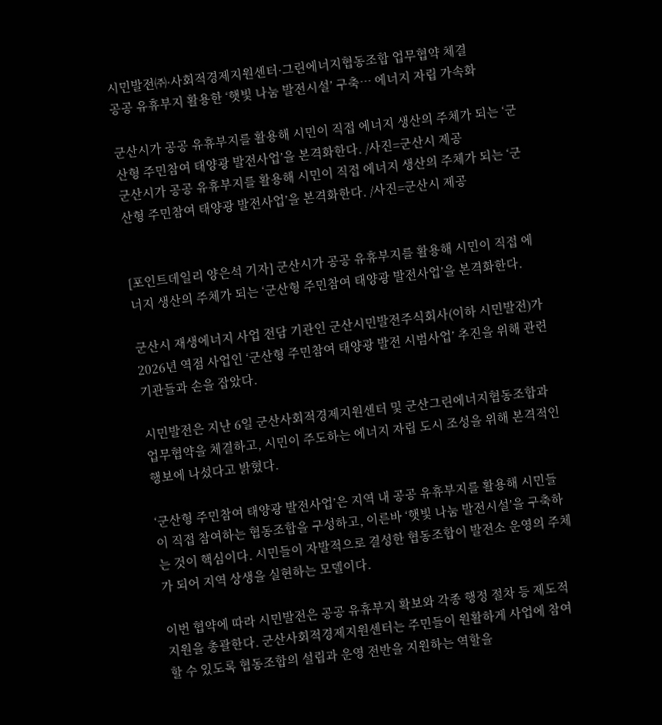시민발전㈜·사회적경제지원센터·그린에너지협동조합 업무협약 체결
공공 유휴부지 활용한 ‘햇빛 나눔 발전시설’ 구축… 에너지 자립 가속화

군산시가 공공 유휴부지를 활용해 시민이 직접 에너지 생산의 주체가 되는 ‘군산형 주민참여 태양광 발전사업’을 본격화한다. /사진=군산시 제공
군산시가 공공 유휴부지를 활용해 시민이 직접 에너지 생산의 주체가 되는 ‘군산형 주민참여 태양광 발전사업’을 본격화한다. /사진=군산시 제공


[포인트데일리 양은석 기자] 군산시가 공공 유휴부지를 활용해 시민이 직접 에너지 생산의 주체가 되는 ‘군산형 주민참여 태양광 발전사업’을 본격화한다.

군산시 재생에너지 사업 전담 기관인 군산시민발전주식회사(이하 시민발전)가 2026년 역점 사업인 ‘군산형 주민참여 태양광 발전 시범사업’ 추진을 위해 관련 기관들과 손을 잡았다.

시민발전은 지난 6일 군산사회적경제지원센터 및 군산그린에너지협동조합과 업무협약을 체결하고, 시민이 주도하는 에너지 자립 도시 조성을 위해 본격적인 행보에 나섰다고 밝혔다.

‘군산형 주민참여 태양광 발전사업’은 지역 내 공공 유휴부지를 활용해 시민들이 직접 참여하는 협동조합을 구성하고, 이른바 ‘햇빛 나눔 발전시설’을 구축하는 것이 핵심이다. 시민들이 자발적으로 결성한 협동조합이 발전소 운영의 주체가 되어 지역 상생을 실현하는 모델이다.

이번 협약에 따라 시민발전은 공공 유휴부지 확보와 각종 행정 절차 등 제도적 지원을 총괄한다. 군산사회적경제지원센터는 주민들이 원활하게 사업에 참여할 수 있도록 협동조합의 설립과 운영 전반을 지원하는 역할을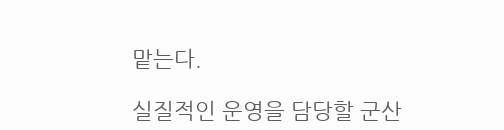맡는다.

실질적인 운영을 담당할 군산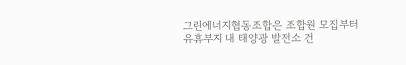그린에너지협동조합은 조합원 모집부터 유휴부지 내 태양광 발전소 건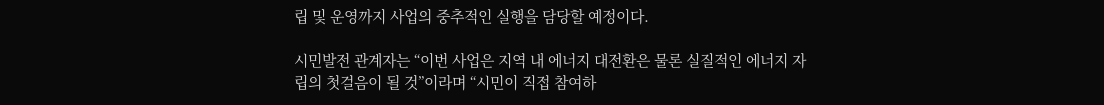립 및 운영까지 사업의 중추적인 실행을 담당할 예정이다.

시민발전 관계자는 “이번 사업은 지역 내 에너지 대전환은 물론 실질적인 에너지 자립의 첫걸음이 될 것”이라며 “시민이 직접 참여하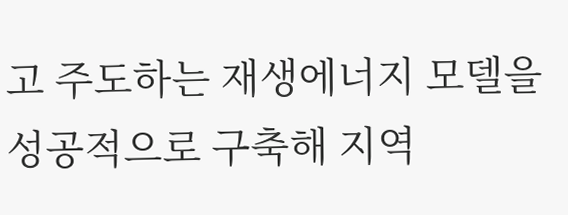고 주도하는 재생에너지 모델을 성공적으로 구축해 지역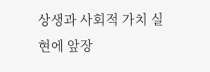상생과 사회적 가치 실현에 앞장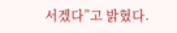서겠다”고 밝혔다.